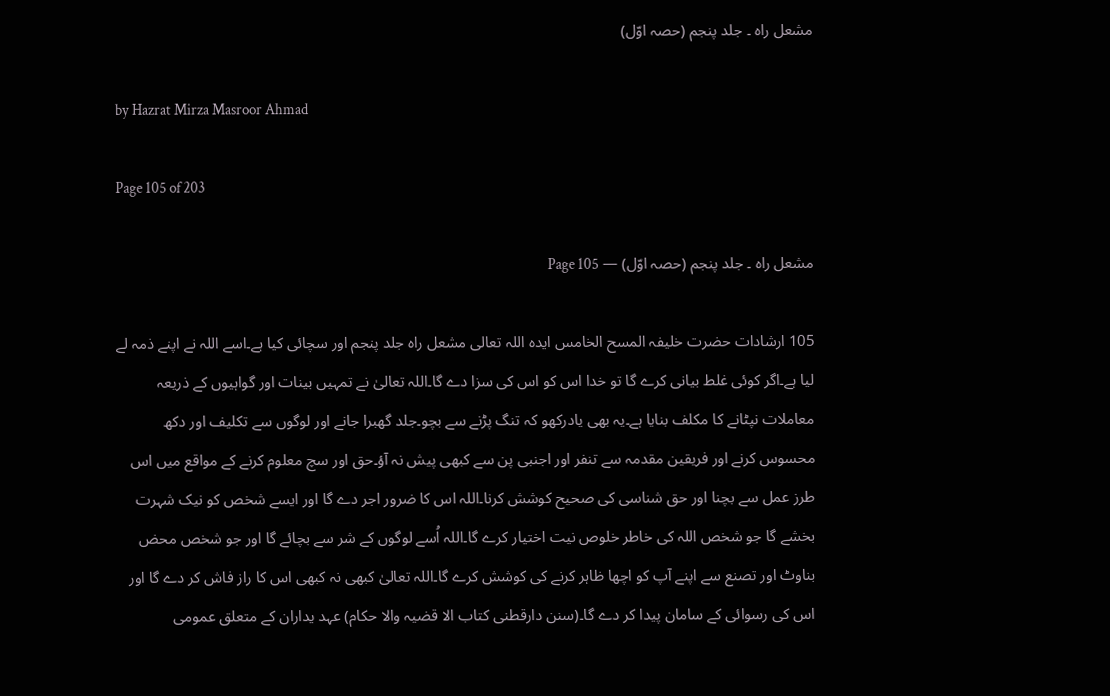مشعل راہ ۔ جلد پنجم (حصہ اوّل)

by Hazrat Mirza Masroor Ahmad

Page 105 of 203

مشعل راہ ۔ جلد پنجم (حصہ اوّل) — Page 105

105 ارشادات حضرت خلیفہ المسح الخامس ایدہ اللہ تعالی مشعل راه جلد پنجم اور سچائی کیا ہے۔اسے اللہ نے اپنے ذمہ لے لیا ہے۔اگر کوئی غلط بیانی کرے گا تو خدا اس کو اس کی سزا دے گا۔اللہ تعالیٰ نے تمہیں بینات اور گواہیوں کے ذریعہ معاملات نپٹانے کا مکلف بنایا ہے۔یہ بھی یادرکھو کہ تنگ پڑنے سے بچو۔جلد گھبرا جانے اور لوگوں سے تکلیف اور دکھ محسوس کرنے اور فریقین مقدمہ سے تنفر اور اجنبی پن سے کبھی پیش نہ آؤ۔حق اور سچ معلوم کرنے کے مواقع میں اس طرز عمل سے بچنا اور حق شناسی کی صحیح کوشش کرنا۔اللہ اس کا ضرور اجر دے گا اور ایسے شخص کو نیک شہرت بخشے گا جو شخص اللہ کی خاطر خلوص نیت اختیار کرے گا۔اللہ اُسے لوگوں کے شر سے بچائے گا اور جو شخص محض بناوٹ اور تصنع سے اپنے آپ کو اچھا ظاہر کرنے کی کوشش کرے گا۔اللہ تعالیٰ کبھی نہ کبھی اس کا راز فاش کر دے گا اور اس کی رسوائی کے سامان پیدا کر دے گا۔(سنن دارقطنی کتاب الا قضیہ والا حکام) عہد یداران کے متعلق عمومی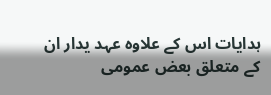ہدایات اس کے علاوہ عہد یدار ان کے متعلق بعض عمومی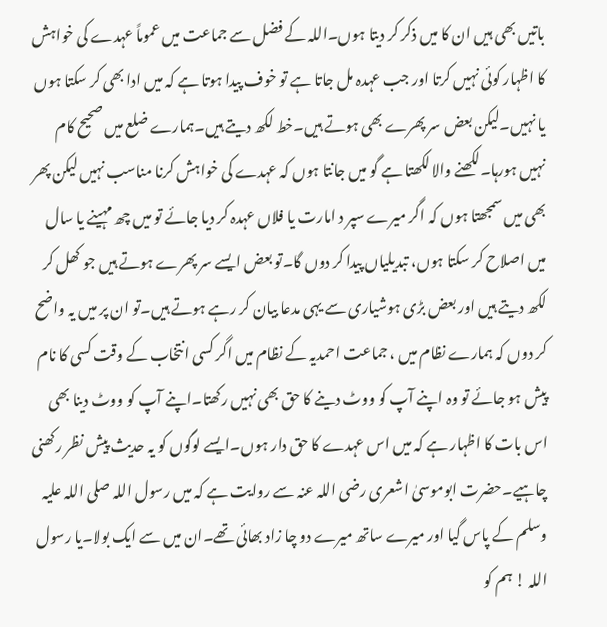باتیں بھی ہیں ان کا میں ذکر کر دیتا ہوں۔اللہ کے فضل سے جماعت میں عموماً عہدے کی خواہش کا اظہار کوئی نہیں کرتا اور جب عہدہ مل جاتا ہے تو خوف پیدا ہوتا ہے کہ میں ادا بھی کر سکتا ہوں یا نہیں۔لیکن بعض سر پھرے بھی ہوتے ہیں۔خط لکھ دیتے ہیں۔ہمارے ضلع میں صحیح کام نہیں ہورہا۔لکھنے والا لکھتا ہے گو میں جانتا ہوں کہ عہدے کی خواہش کرنا مناسب نہیں لیکن پھر بھی میں سمجھتا ہوں کہ اگر میرے سپر د امارت یا فلاں عہدہ کر دیا جائے تو میں چھ مہینے یا سال میں اصلاح کر سکتا ہوں، تبدیلیاں پیدا کر دوں گا۔تو بعض ایسے سر پھرے ہوتے ہیں جو کھل کر لکھ دیتے ہیں اور بعض بڑی ہوشیاری سے یہی مدعا بیان کر رہے ہوتے ہیں۔تو ان پر میں یہ واضح کر دوں کہ ہمارے نظام میں ، جماعت احمدیہ کے نظام میں اگر کسی انتخاب کے وقت کسی کا نام پیش ہو جائے تو وہ اپنے آپ کو ووٹ دینے کا حق بھی نہیں رکھتا۔اپنے آپ کو ووٹ دینا بھی اس بات کا اظہار ہے کہ میں اس عہدے کا حق دار ہوں۔ایسے لوگوں کو یہ حدیث پیش نظر رکھنی چاہیے۔حضرت ابوموسیٰ اشعری رضی اللہ عنہ سے روایت ہے کہ میں رسول اللہ صلی اللہ علیہ وسلم کے پاس گیا اور میرے ساتھ میرے دو چا زاد بھائی تھے۔ان میں سے ایک بولا۔یا رسول اللہ ! ہم کو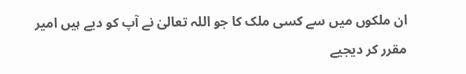ان ملکوں میں سے کسی ملک کا جو اللہ تعالیٰ نے آپ کو دیے ہیں امیر مقرر کر دیجیے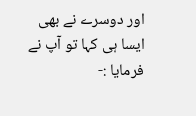اور دوسرے نے بھی ایسا ہی کہا تو آپ نے فرمایا :-